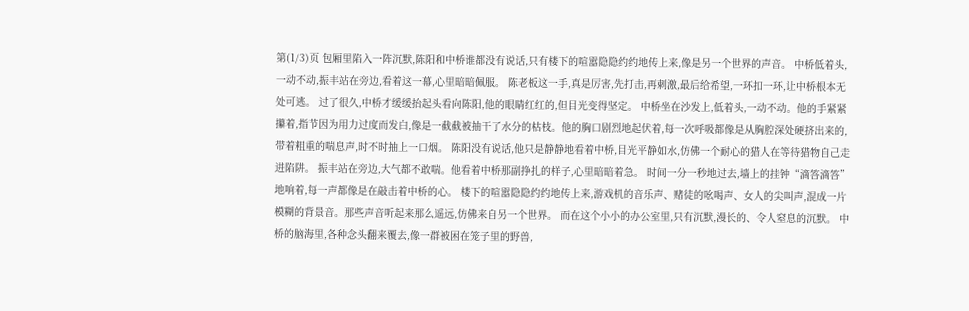第(1/3)页 包厢里陷入一阵沉默,陈阳和中桥谁都没有说话,只有楼下的喧嚣隐隐约约地传上来,像是另一个世界的声音。 中桥低着头,一动不动,振丰站在旁边,看着这一幕,心里暗暗佩服。 陈老板这一手,真是厉害,先打击,再刺激,最后给希望,一环扣一环,让中桥根本无处可逃。 过了很久,中桥才缓缓抬起头看向陈阳,他的眼睛红红的,但目光变得坚定。 中桥坐在沙发上,低着头,一动不动。他的手紧紧攥着,指节因为用力过度而发白,像是一截截被抽干了水分的枯枝。他的胸口剧烈地起伏着,每一次呼吸都像是从胸腔深处硬挤出来的,带着粗重的喘息声,时不时抽上一口烟。 陈阳没有说话,他只是静静地看着中桥,目光平静如水,仿佛一个耐心的猎人在等待猎物自己走进陷阱。 振丰站在旁边,大气都不敢喘。他看着中桥那副挣扎的样子,心里暗暗着急。 时间一分一秒地过去,墙上的挂钟“滴答滴答”地响着,每一声都像是在敲击着中桥的心。 楼下的喧嚣隐隐约约地传上来,游戏机的音乐声、赌徒的吆喝声、女人的尖叫声,混成一片模糊的背景音。那些声音听起来那么遥远,仿佛来自另一个世界。 而在这个小小的办公室里,只有沉默,漫长的、令人窒息的沉默。 中桥的脑海里,各种念头翻来覆去,像一群被困在笼子里的野兽,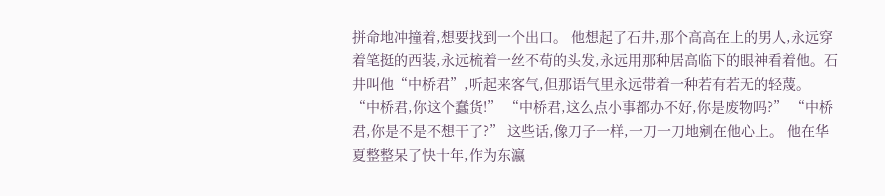拼命地冲撞着,想要找到一个出口。 他想起了石井,那个高高在上的男人,永远穿着笔挺的西装,永远梳着一丝不苟的头发,永远用那种居高临下的眼神看着他。石井叫他“中桥君”,听起来客气,但那语气里永远带着一种若有若无的轻蔑。 “中桥君,你这个蠢货!” “中桥君,这么点小事都办不好,你是废物吗?” “中桥君,你是不是不想干了?” 这些话,像刀子一样,一刀一刀地剜在他心上。 他在华夏整整呆了快十年,作为东瀛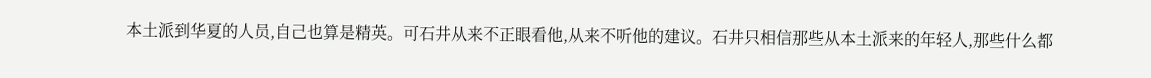本土派到华夏的人员,自己也算是精英。可石井从来不正眼看他,从来不听他的建议。石井只相信那些从本土派来的年轻人,那些什么都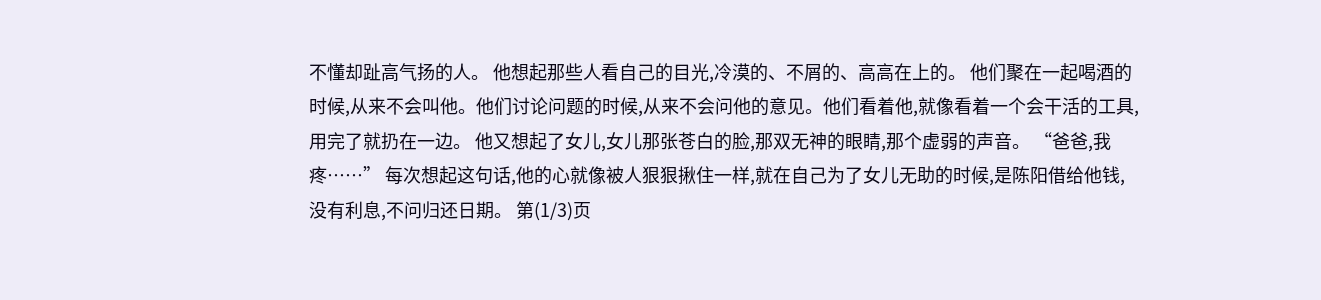不懂却趾高气扬的人。 他想起那些人看自己的目光,冷漠的、不屑的、高高在上的。 他们聚在一起喝酒的时候,从来不会叫他。他们讨论问题的时候,从来不会问他的意见。他们看着他,就像看着一个会干活的工具,用完了就扔在一边。 他又想起了女儿,女儿那张苍白的脸,那双无神的眼睛,那个虚弱的声音。 “爸爸,我疼……” 每次想起这句话,他的心就像被人狠狠揪住一样,就在自己为了女儿无助的时候,是陈阳借给他钱,没有利息,不问归还日期。 第(1/3)页